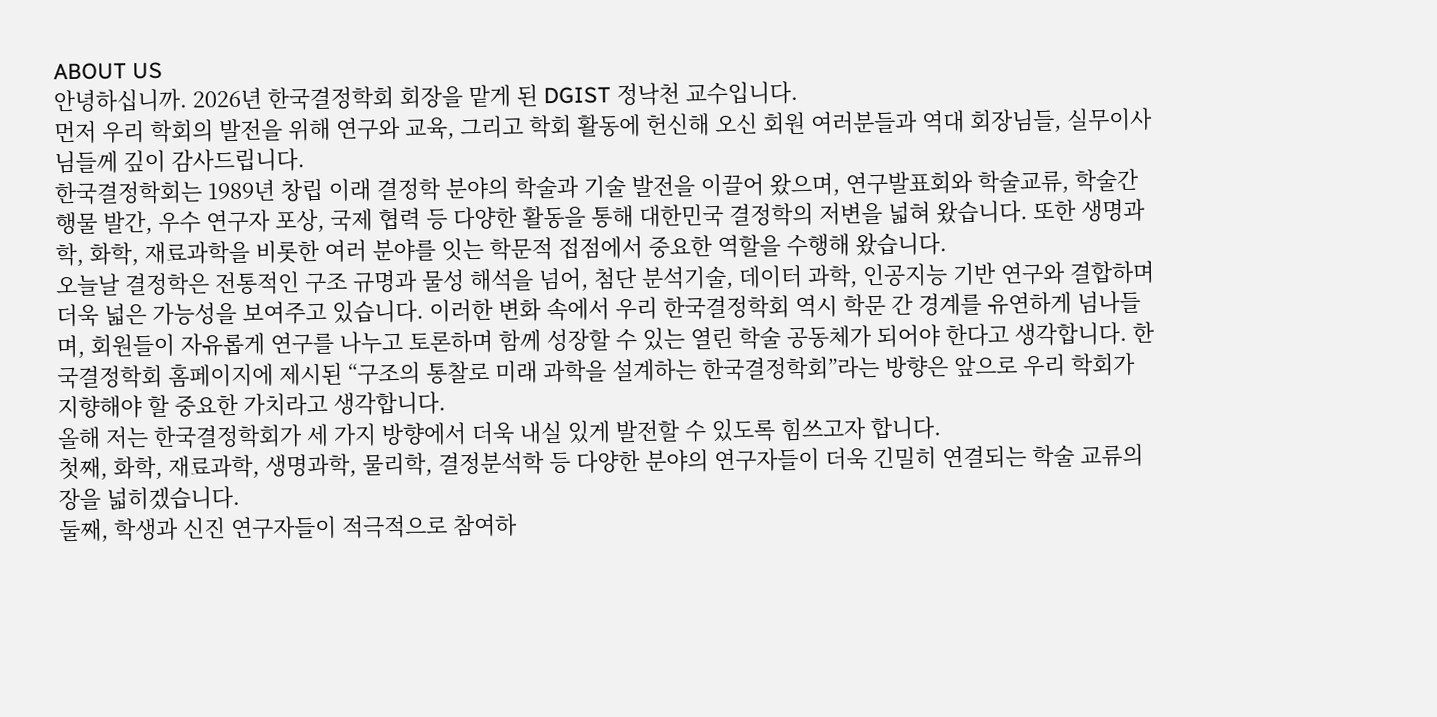ABOUT US
안녕하십니까. 2026년 한국결정학회 회장을 맡게 된 DGIST 정낙천 교수입니다.
먼저 우리 학회의 발전을 위해 연구와 교육, 그리고 학회 활동에 헌신해 오신 회원 여러분들과 역대 회장님들, 실무이사님들께 깊이 감사드립니다.
한국결정학회는 1989년 창립 이래 결정학 분야의 학술과 기술 발전을 이끌어 왔으며, 연구발표회와 학술교류, 학술간행물 발간, 우수 연구자 포상, 국제 협력 등 다양한 활동을 통해 대한민국 결정학의 저변을 넓혀 왔습니다. 또한 생명과학, 화학, 재료과학을 비롯한 여러 분야를 잇는 학문적 접점에서 중요한 역할을 수행해 왔습니다.
오늘날 결정학은 전통적인 구조 규명과 물성 해석을 넘어, 첨단 분석기술, 데이터 과학, 인공지능 기반 연구와 결합하며 더욱 넓은 가능성을 보여주고 있습니다. 이러한 변화 속에서 우리 한국결정학회 역시 학문 간 경계를 유연하게 넘나들며, 회원들이 자유롭게 연구를 나누고 토론하며 함께 성장할 수 있는 열린 학술 공동체가 되어야 한다고 생각합니다. 한국결정학회 홈페이지에 제시된 “구조의 통찰로 미래 과학을 설계하는 한국결정학회”라는 방향은 앞으로 우리 학회가 지향해야 할 중요한 가치라고 생각합니다.
올해 저는 한국결정학회가 세 가지 방향에서 더욱 내실 있게 발전할 수 있도록 힘쓰고자 합니다.
첫째, 화학, 재료과학, 생명과학, 물리학, 결정분석학 등 다양한 분야의 연구자들이 더욱 긴밀히 연결되는 학술 교류의 장을 넓히겠습니다.
둘째, 학생과 신진 연구자들이 적극적으로 참여하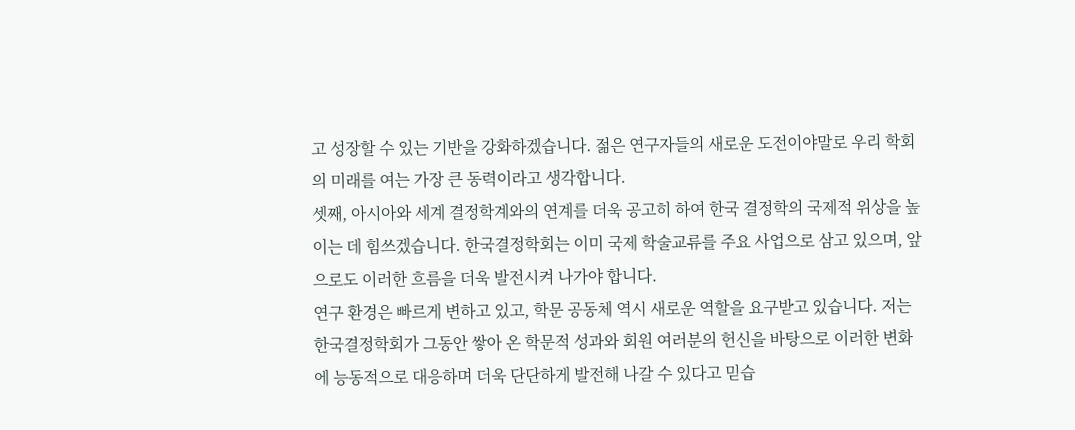고 성장할 수 있는 기반을 강화하겠습니다. 젊은 연구자들의 새로운 도전이야말로 우리 학회의 미래를 여는 가장 큰 동력이라고 생각합니다.
셋째, 아시아와 세계 결정학계와의 연계를 더욱 공고히 하여 한국 결정학의 국제적 위상을 높이는 데 힘쓰겠습니다. 한국결정학회는 이미 국제 학술교류를 주요 사업으로 삼고 있으며, 앞으로도 이러한 흐름을 더욱 발전시켜 나가야 합니다.
연구 환경은 빠르게 변하고 있고, 학문 공동체 역시 새로운 역할을 요구받고 있습니다. 저는 한국결정학회가 그동안 쌓아 온 학문적 성과와 회원 여러분의 헌신을 바탕으로 이러한 변화에 능동적으로 대응하며 더욱 단단하게 발전해 나갈 수 있다고 믿습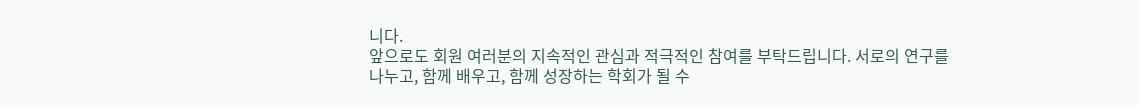니다.
앞으로도 회원 여러분의 지속적인 관심과 적극적인 참여를 부탁드립니다. 서로의 연구를 나누고, 함께 배우고, 함께 성장하는 학회가 될 수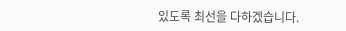있도록 최선을 다하겠습니다.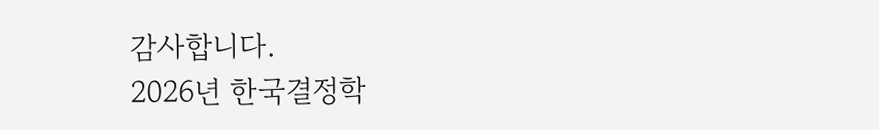감사합니다.
2026년 한국결정학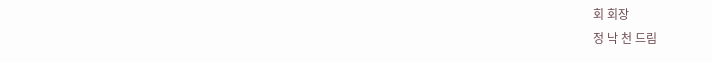회 회장
정 낙 천 드림